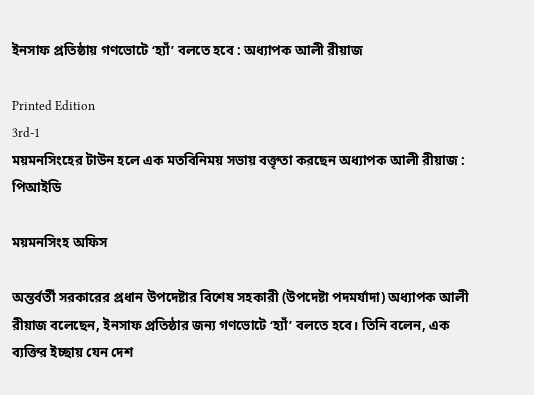ইনসাফ প্রতিষ্ঠায় গণভোটে ‘হ্যাঁ’ বলতে হবে : অধ্যাপক আলী রীয়াজ

Printed Edition
3rd-1
ময়মনসিংহের টাউন হলে এক মতবিনিময় সভায় বক্তৃতা করছেন অধ্যাপক আলী রীয়াজ : পিআইডি

ময়মনসিংহ অফিস

অন্তর্বর্তী সরকারের প্রধান উপদেষ্টার বিশেষ সহকারী (উপদেষ্টা পদমর্যাদা) অধ্যাপক আলী রীয়াজ বলেছেন, ইনসাফ প্রতিষ্ঠার জন্য গণভোটে ‘হ্যাঁ’ বলতে হবে। তিনি বলেন, এক ব্যক্তির ইচ্ছায় যেন দেশ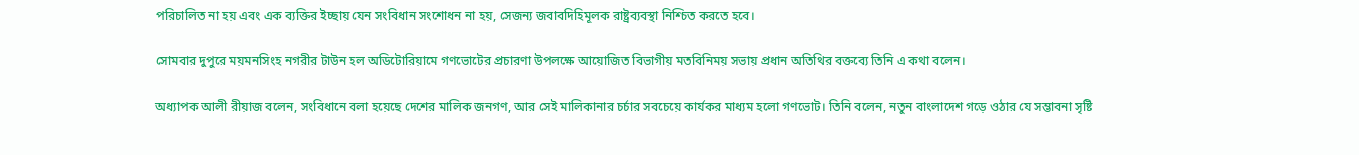পরিচালিত না হয় এবং এক ব্যক্তির ইচ্ছায় যেন সংবিধান সংশোধন না হয়, সেজন্য জবাবদিহিমূলক রাষ্ট্রব্যবস্থা নিশ্চিত করতে হবে।

সোমবার দুপুরে ময়মনসিংহ নগরীর টাউন হল অডিটোরিয়ামে গণভোটের প্রচারণা উপলক্ষে আয়োজিত বিভাগীয় মতবিনিময় সভায় প্রধান অতিথির বক্তব্যে তিনি এ কথা বলেন।

অধ্যাপক আলী রীয়াজ বলেন, সংবিধানে বলা হয়েছে দেশের মালিক জনগণ, আর সেই মালিকানার চর্চার সবচেয়ে কার্যকর মাধ্যম হলো গণভোট। তিনি বলেন, নতুন বাংলাদেশ গড়ে ওঠার যে সম্ভাবনা সৃষ্টি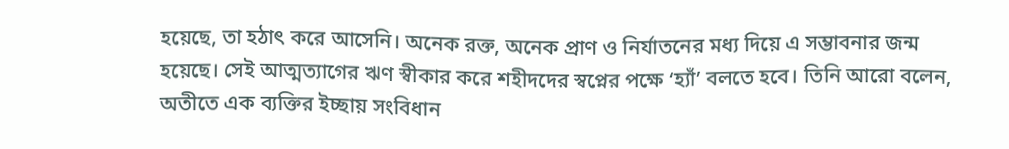হয়েছে, তা হঠাৎ করে আসেনি। অনেক রক্ত, অনেক প্রাণ ও নির্যাতনের মধ্য দিয়ে এ সম্ভাবনার জন্ম হয়েছে। সেই আত্মত্যাগের ঋণ স্বীকার করে শহীদদের স্বপ্নের পক্ষে ‘হ্যাঁ’ বলতে হবে। তিনি আরো বলেন, অতীতে এক ব্যক্তির ইচ্ছায় সংবিধান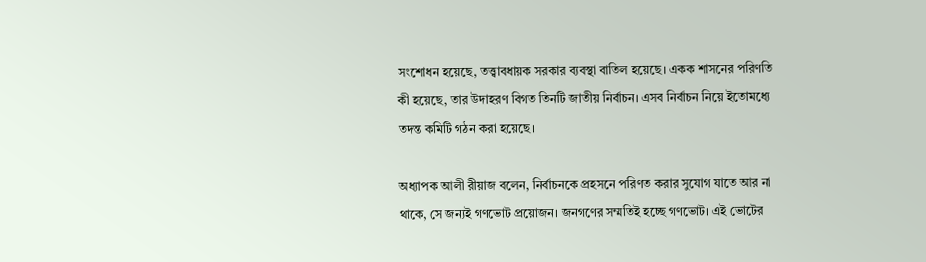সংশোধন হয়েছে, তত্ত্বাবধায়ক সরকার ব্যবস্থা বাতিল হয়েছে। একক শাসনের পরিণতি কী হয়েছে, তার উদাহরণ বিগত তিনটি জাতীয় নির্বাচন। এসব নির্বাচন নিয়ে ইতোমধ্যে তদন্ত কমিটি গঠন করা হয়েছে।

অধ্যাপক আলী রীয়াজ বলেন, নির্বাচনকে প্রহসনে পরিণত করার সুযোগ যাতে আর না থাকে, সে জন্যই গণভোট প্রয়োজন। জনগণের সম্মতিই হচ্ছে গণভোট। এই ভোটের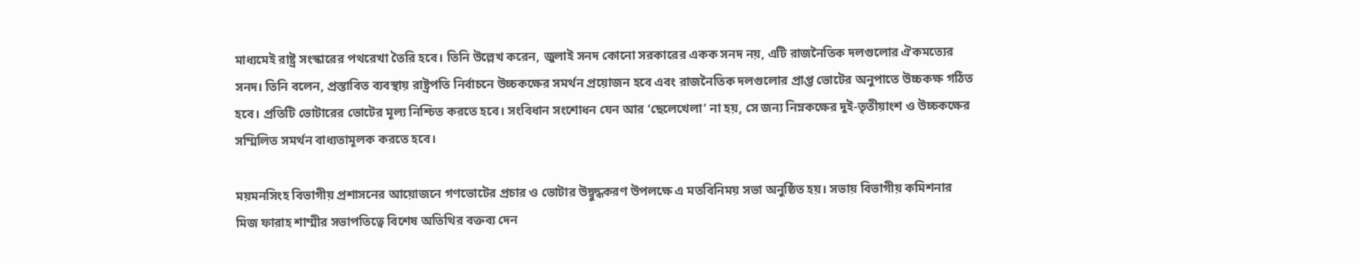মাধ্যমেই রাষ্ট্র সংস্কারের পথরেখা তৈরি হবে। তিনি উল্লেখ করেন, জুলাই সনদ কোনো সরকারের একক সনদ নয়, এটি রাজনৈতিক দলগুলোর ঐকমত্যের সনদ। তিনি বলেন, প্রস্তাবিত ব্যবস্থায় রাষ্ট্রপতি নির্বাচনে উচ্চকক্ষের সমর্থন প্রয়োজন হবে এবং রাজনৈতিক দলগুলোর প্রাপ্ত ভোটের অনুপাতে উচ্চকক্ষ গঠিত হবে। প্রতিটি ভোটারের ভোটের মূল্য নিশ্চিত করতে হবে। সংবিধান সংশোধন যেন আর ‘ছেলেখেলা’ না হয়, সে জন্য নিম্নকক্ষের দুই-তৃতীয়াংশ ও উচ্চকক্ষের সম্মিলিত সমর্থন বাধ্যতামূলক করতে হবে।

ময়মনসিংহ বিভাগীয় প্রশাসনের আয়োজনে গণভোটের প্রচার ও ভোটার উদ্বুদ্ধকরণ উপলক্ষে এ মতবিনিময় সভা অনুষ্ঠিত হয়। সভায় বিভাগীয় কমিশনার মিজ ফারাহ শাম্মীর সভাপতিত্বে বিশেষ অতিথির বক্তব্য দেন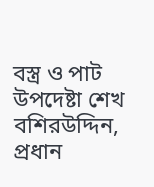বস্ত্র ও পাট উপদেষ্টা শেখ বশিরউদ্দিন, প্রধান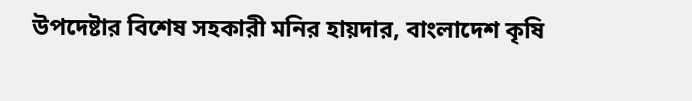উপদেষ্টার বিশেষ সহকারী মনির হায়দার, বাংলাদেশ কৃষি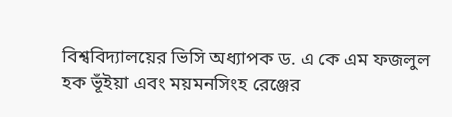বিশ্ববিদ্যালয়ের ভিসি অধ্যাপক ড. এ কে এম ফজলুল হক ভূঁইয়া এবং ময়মনসিংহ রেঞ্জের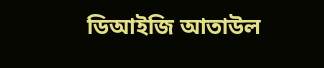ডিআইজি আতাউল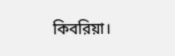কিবরিয়া।